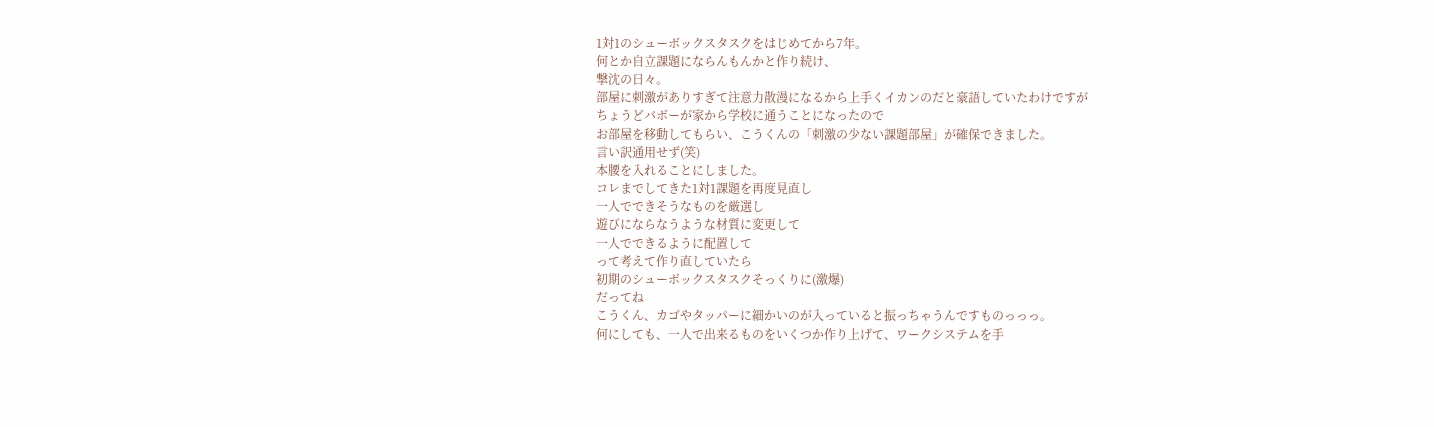1対1のシューボックスタスクをはじめてから7年。
何とか自立課題にならんもんかと作り続け、
撃沈の日々。
部屋に刺激がありすぎて注意力散漫になるから上手くイカンのだと豪語していたわけですが
ちょうどバボーが家から学校に通うことになったので
お部屋を移動してもらい、こうくんの「刺激の少ない課題部屋」が確保できました。
言い訳通用せず(笑)
本腰を入れることにしました。
コレまでしてきた1対1課題を再度見直し
一人でできそうなものを厳選し
遊びにならなうような材質に変更して
一人でできるように配置して
って考えて作り直していたら
初期のシューボックスタスクそっくりに(激爆)
だってね
こうくん、カゴやタッパーに細かいのが入っていると振っちゃうんですものっっっ。
何にしても、一人で出来るものをいくつか作り上げて、ワークシステムを手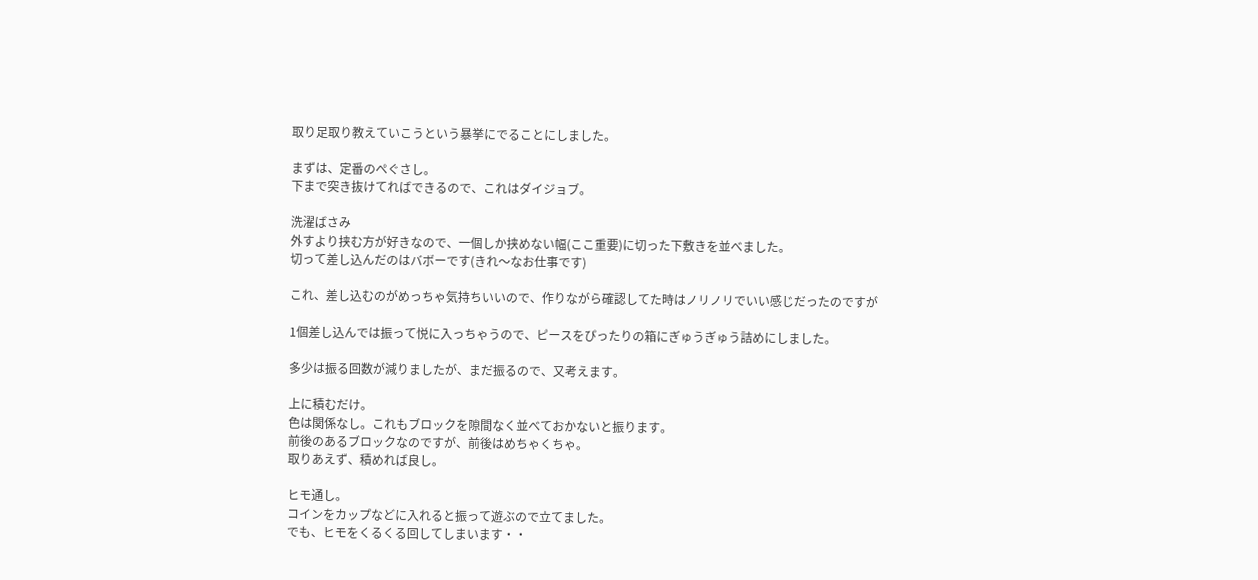取り足取り教えていこうという暴挙にでることにしました。

まずは、定番のぺぐさし。
下まで突き抜けてればできるので、これはダイジョブ。

洗濯ばさみ
外すより挟む方が好きなので、一個しか挟めない幅(ここ重要)に切った下敷きを並べました。
切って差し込んだのはバボーです(きれ〜なお仕事です)

これ、差し込むのがめっちゃ気持ちいいので、作りながら確認してた時はノリノリでいい感じだったのですが

1個差し込んでは振って悦に入っちゃうので、ピースをぴったりの箱にぎゅうぎゅう詰めにしました。

多少は振る回数が減りましたが、まだ振るので、又考えます。

上に積むだけ。
色は関係なし。これもブロックを隙間なく並べておかないと振ります。
前後のあるブロックなのですが、前後はめちゃくちゃ。
取りあえず、積めれば良し。

ヒモ通し。
コインをカップなどに入れると振って遊ぶので立てました。
でも、ヒモをくるくる回してしまいます・・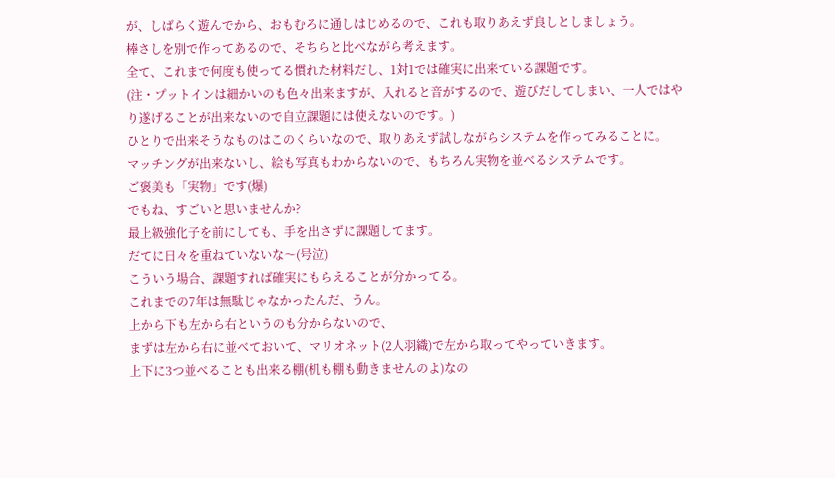が、しばらく遊んでから、おもむろに通しはじめるので、これも取りあえず良しとしましょう。
棒さしを別で作ってあるので、そちらと比べながら考えます。
全て、これまで何度も使ってる慣れた材料だし、1対1では確実に出来ている課題です。
(注・プットインは細かいのも色々出来ますが、入れると音がするので、遊びだしてしまい、一人ではやり遂げることが出来ないので自立課題には使えないのです。)
ひとりで出来そうなものはこのくらいなので、取りあえず試しながらシステムを作ってみることに。
マッチングが出来ないし、絵も写真もわからないので、もちろん実物を並べるシステムです。
ご褒美も「実物」です(爆)
でもね、すごいと思いませんか?
最上級強化子を前にしても、手を出さずに課題してます。
だてに日々を重ねていないな〜(号泣)
こういう場合、課題すれば確実にもらえることが分かってる。
これまでの7年は無駄じゃなかったんだ、うん。
上から下も左から右というのも分からないので、
まずは左から右に並べておいて、マリオネット(2人羽織)で左から取ってやっていきます。
上下に3つ並べることも出来る棚(机も棚も動きませんのよ)なの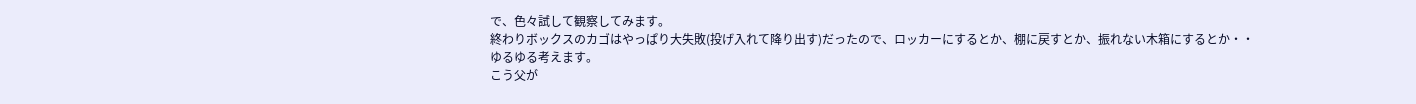で、色々試して観察してみます。
終わりボックスのカゴはやっぱり大失敗(投げ入れて降り出す)だったので、ロッカーにするとか、棚に戻すとか、振れない木箱にするとか・・
ゆるゆる考えます。
こう父が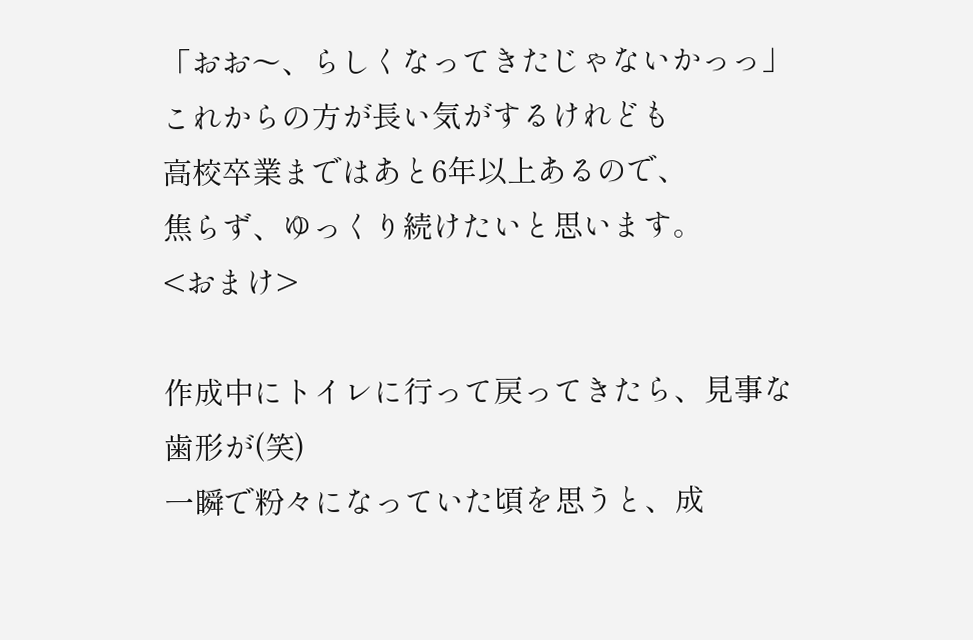「おお〜、らしくなってきたじゃないかっっ」
これからの方が長い気がするけれども
高校卒業まではあと6年以上あるので、
焦らず、ゆっくり続けたいと思います。
<おまけ>

作成中にトイレに行って戻ってきたら、見事な歯形が(笑)
一瞬で粉々になっていた頃を思うと、成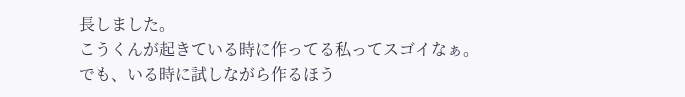長しました。
こうくんが起きている時に作ってる私ってスゴイなぁ。
でも、いる時に試しながら作るほう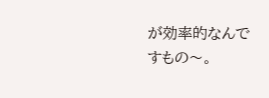が効率的なんですもの〜。